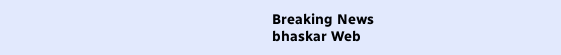Breaking News
bhaskar Web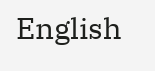English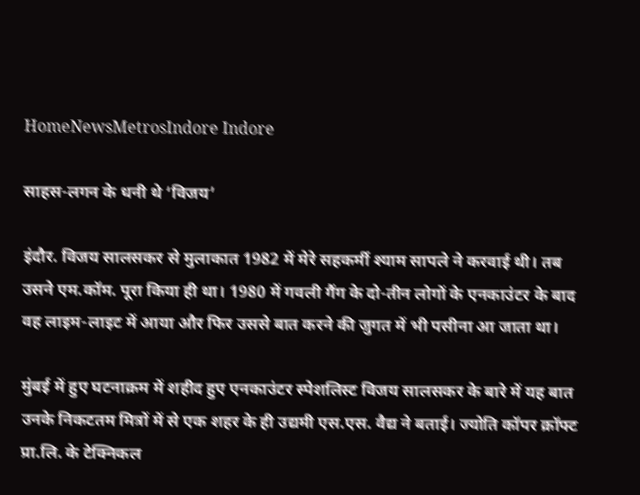HomeNewsMetrosIndore Indore

साहस-लगन के धनी थे ‘विजय’

इंदौर. विजय सालसकर से मुलाकात 1982 में मेरे सहकर्मी श्याम सापले ने करवाई थी। तब उसने एम.कॉम. पूरा किया ही था। 1980 में गवली गैंग के दो-तीन लोगों के एनकाउंटर के बाद वह लाइम-लाइट में आया और फिर उससे बात करने की जुगत में भी पसीना आ जाता था।

मुंबई में हुए घटनाक्रम में शहीद हुए एनकाउंटर स्पेशलिस्ट विजय सालसकर के बारे में यह बात उनके निकटतम मित्रों में से एक शहर के ही उद्यमी एस.एस. वैद्य ने बताई। ज्योति कॉपर क्रॉफ्ट प्रा.लि. के टेक्निकल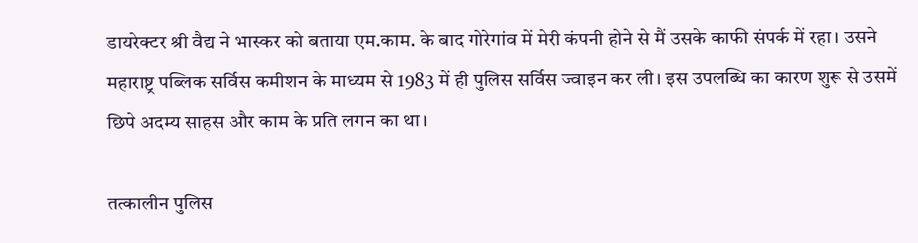डायरेक्टर श्री वैद्य ने भास्कर को बताया एम.काम. के बाद गोरेगांव में मेरी कंपनी होने से मैं उसके काफी संपर्क में रहा। उसने महाराष्ट्र पब्लिक सर्विस कमीशन के माध्यम से 1983 में ही पुलिस सर्विस ज्वाइन कर ली। इस उपलब्धि का कारण शुरू से उसमें छिपे अदम्य साहस और काम के प्रति लगन का था।

तत्कालीन पुलिस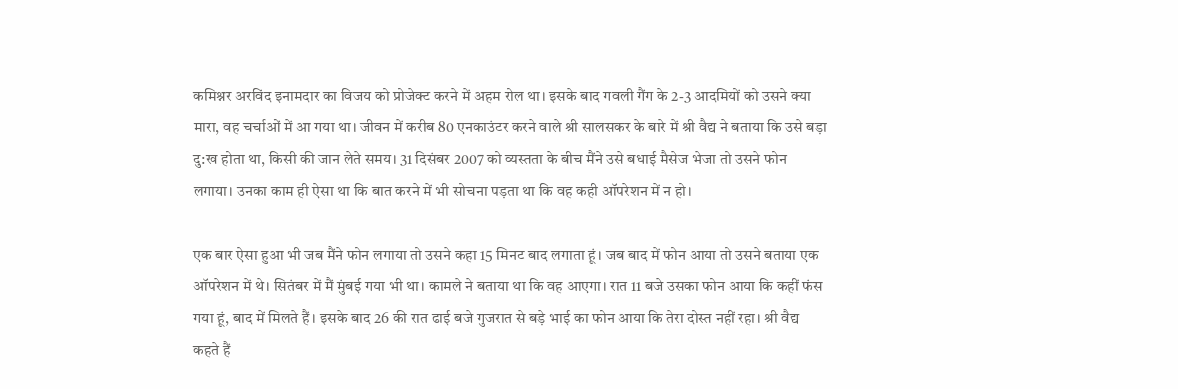कमिश्नर अरविंद इनामदार का विजय को प्रोजेक्ट करने में अहम रोल था। इसके बाद गवली गैंग के 2-3 आदमियों को उसने क्या मारा, वह चर्चाओं में आ गया था। जीवन में करीब 80 एनकाउंटर करने वाले श्री सालसकर के बारे में श्री वैद्य ने बताया कि उसे बड़ा दु:ख होता था, किसी की जान लेते समय। 31 दिसंबर 2007 को व्यस्तता के बीच मैंने उसे बधाई मैसेज भेजा तो उसने फोन लगाया। उनका काम ही ऐसा था कि बात करने में भी सोचना पड़ता था कि वह कही ऑपरेशन में न हो।

एक बार ऐसा हुआ भी जब मैंने फोन लगाया तो उसने कहा 15 मिनट बाद लगाता हूं। जब बाद में फोन आया तो उसने बताया एक ऑपरेशन में थे। सितंबर में मैं मुंबई गया भी था। कामले ने बताया था कि वह आएगा। रात 11 बजे उसका फोन आया कि कहीं फंस गया हूं, बाद में मिलते हैं। इसके बाद 26 की रात ढाई बजे गुजरात से बड़े भाई का फोन आया कि तेरा दोस्त नहीं रहा। श्री वैद्य कहते हैं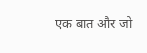एक बात और जो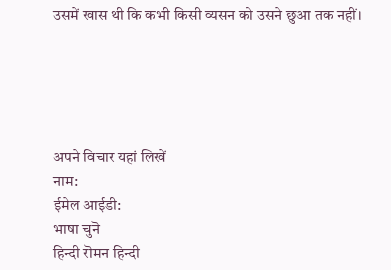उसमें खास थी कि कभी किसी व्यसन को उसने छुआ तक नहीं।





अपने विचार यहां लिखें
नाम:
ईमेल आईडी:
भाषा चुनॆ
हिन्दी रॊमन‌ हिन्दी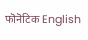फॊनॆटिक English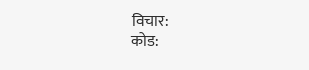विचार:
कोड: